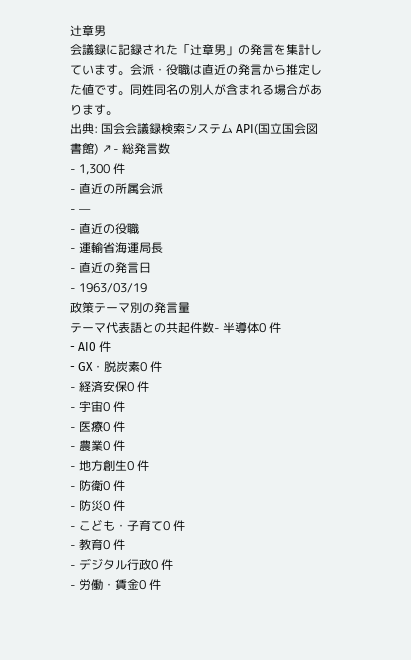辻章男
会議録に記録された「辻章男」の発言を集計しています。会派・役職は直近の発言から推定した値です。同姓同名の別人が含まれる場合があります。
出典: 国会会議録検索システム API(国立国会図書館) ↗- 総発言数
- 1,300 件
- 直近の所属会派
- —
- 直近の役職
- 運輸省海運局長
- 直近の発言日
- 1963/03/19
政策テーマ別の発言量
テーマ代表語との共起件数- 半導体0 件
- AI0 件
- GX・脱炭素0 件
- 経済安保0 件
- 宇宙0 件
- 医療0 件
- 農業0 件
- 地方創生0 件
- 防衛0 件
- 防災0 件
- こども・子育て0 件
- 教育0 件
- デジタル行政0 件
- 労働・賃金0 件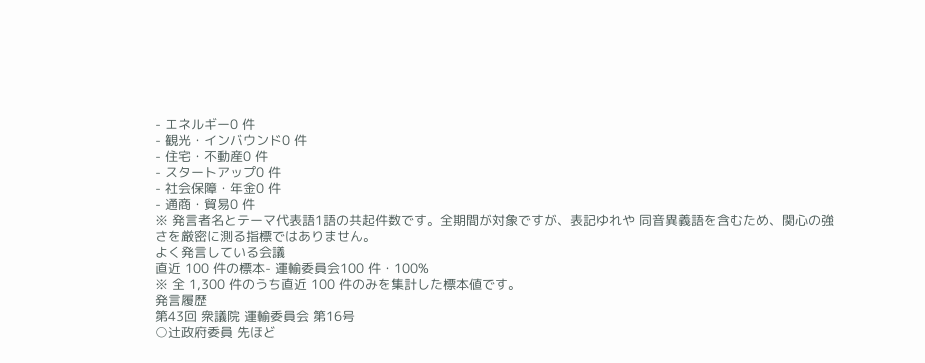- エネルギー0 件
- 観光・インバウンド0 件
- 住宅・不動産0 件
- スタートアップ0 件
- 社会保障・年金0 件
- 通商・貿易0 件
※ 発言者名とテーマ代表語1語の共起件数です。全期間が対象ですが、表記ゆれや 同音異義語を含むため、関心の強さを厳密に測る指標ではありません。
よく発言している会議
直近 100 件の標本- 運輸委員会100 件・100%
※ 全 1,300 件のうち直近 100 件のみを集計した標本値です。
発言履歴
第43回 衆議院 運輸委員会 第16号
○辻政府委員 先ほど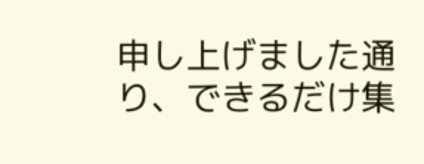申し上げました通り、できるだけ集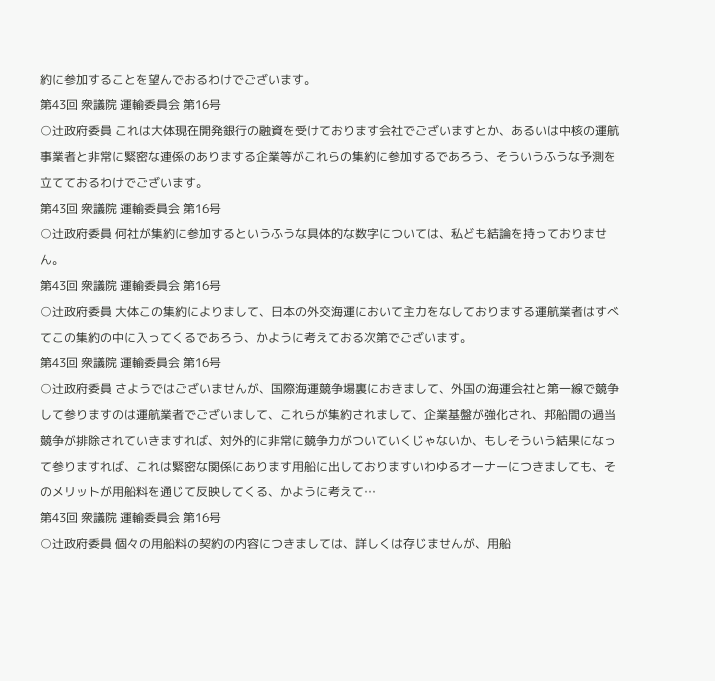約に参加することを望んでおるわけでございます。
第43回 衆議院 運輸委員会 第16号
○辻政府委員 これは大体現在開発銀行の融資を受けております会社でございますとか、あるいは中核の運航事業者と非常に緊密な連係のありまする企業等がこれらの集約に参加するであろう、そういうふうな予測を立てておるわけでございます。
第43回 衆議院 運輸委員会 第16号
○辻政府委員 何社が集約に参加するというふうな具体的な数字については、私ども結論を持っておりません。
第43回 衆議院 運輸委員会 第16号
○辻政府委員 大体この集約によりまして、日本の外交海運において主力をなしておりまする運航業者はすべてこの集約の中に入ってくるであろう、かように考えておる次第でございます。
第43回 衆議院 運輸委員会 第16号
○辻政府委員 さようではございませんが、国際海運競争場裏におきまして、外国の海運会社と第一線で競争して参りますのは運航業者でございまして、これらが集約されまして、企業基盤が強化され、邦船間の過当競争が排除されていきますれば、対外的に非常に競争力がついていくじゃないか、もしそういう結果になって参りますれば、これは緊密な関係にあります用船に出しておりますいわゆるオーナーにつきましても、そのメリットが用船料を通じて反映してくる、かように考えて…
第43回 衆議院 運輸委員会 第16号
○辻政府委員 個々の用船料の契約の内容につきましては、詳しくは存じませんが、用船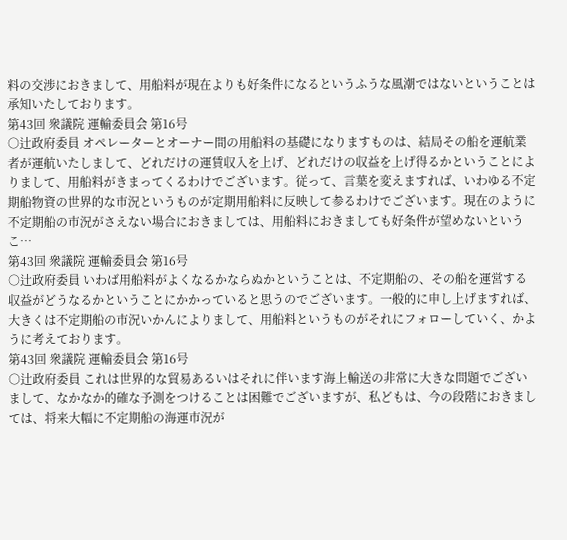料の交渉におきまして、用船料が現在よりも好条件になるというふうな風潮ではないということは承知いたしております。
第43回 衆議院 運輸委員会 第16号
○辻政府委員 オペレーターとオーナー間の用船料の基礎になりますものは、結局その船を運航業者が運航いたしまして、どれだけの運賃収入を上げ、どれだけの収益を上げ得るかということによりまして、用船料がきまってくるわけでございます。従って、言葉を変えますれば、いわゆる不定期船物資の世界的な市況というものが定期用船料に反映して参るわけでございます。現在のように不定期船の市況がさえない場合におきましては、用船料におきましても好条件が望めないというこ…
第43回 衆議院 運輸委員会 第16号
○辻政府委員 いわば用船料がよくなるかならぬかということは、不定期船の、その船を運営する収益がどうなるかということにかかっていると思うのでございます。一般的に申し上げますれば、大きくは不定期船の市況いかんによりまして、用船料というものがそれにフォローしていく、かように考えております。
第43回 衆議院 運輸委員会 第16号
○辻政府委員 これは世界的な貿易あるいはそれに伴います海上輸送の非常に大きな問題でございまして、なかなか的確な予測をつけることは困難でございますが、私どもは、今の段階におきましては、将来大幅に不定期船の海運市況が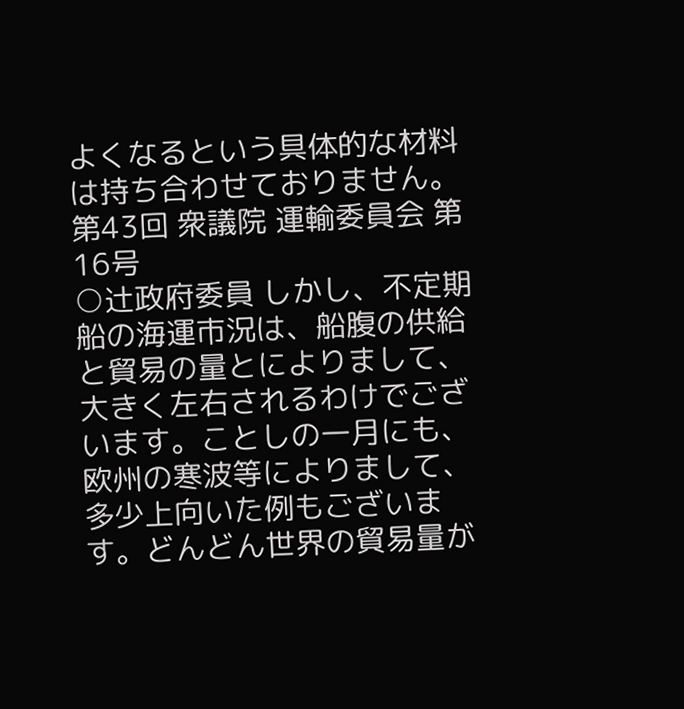よくなるという具体的な材料は持ち合わせておりません。
第43回 衆議院 運輸委員会 第16号
○辻政府委員 しかし、不定期船の海運市況は、船腹の供給と貿易の量とによりまして、大きく左右されるわけでございます。ことしの一月にも、欧州の寒波等によりまして、多少上向いた例もございます。どんどん世界の貿易量が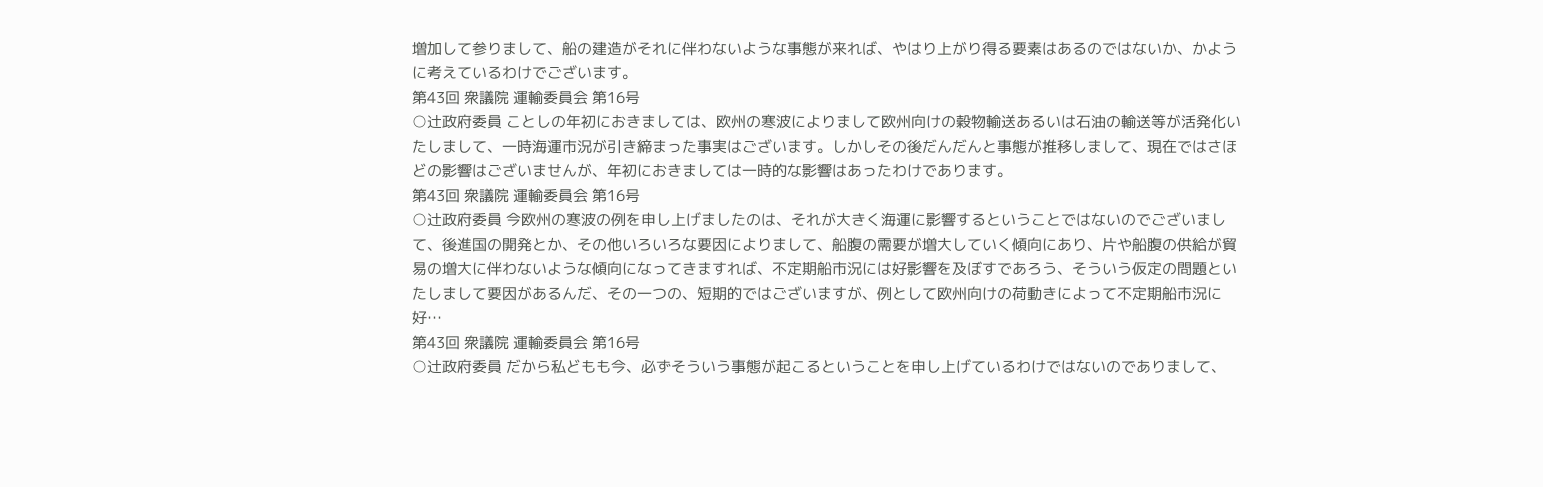増加して参りまして、船の建造がそれに伴わないような事態が来れば、やはり上がり得る要素はあるのではないか、かように考えているわけでございます。
第43回 衆議院 運輸委員会 第16号
○辻政府委員 ことしの年初におきましては、欧州の寒波によりまして欧州向けの穀物輸送あるいは石油の輸送等が活発化いたしまして、一時海運市況が引き締まった事実はございます。しかしその後だんだんと事態が推移しまして、現在ではさほどの影響はございませんが、年初におきましては一時的な影響はあったわけであります。
第43回 衆議院 運輸委員会 第16号
○辻政府委員 今欧州の寒波の例を申し上げましたのは、それが大きく海運に影響するということではないのでございまして、後進国の開発とか、その他いろいろな要因によりまして、船腹の需要が増大していく傾向にあり、片や船腹の供給が貿易の増大に伴わないような傾向になってきますれば、不定期船市況には好影響を及ぼすであろう、そういう仮定の問題といたしまして要因があるんだ、その一つの、短期的ではございますが、例として欧州向けの荷動きによって不定期船市況に好…
第43回 衆議院 運輸委員会 第16号
○辻政府委員 だから私どもも今、必ずそういう事態が起こるということを申し上げているわけではないのでありまして、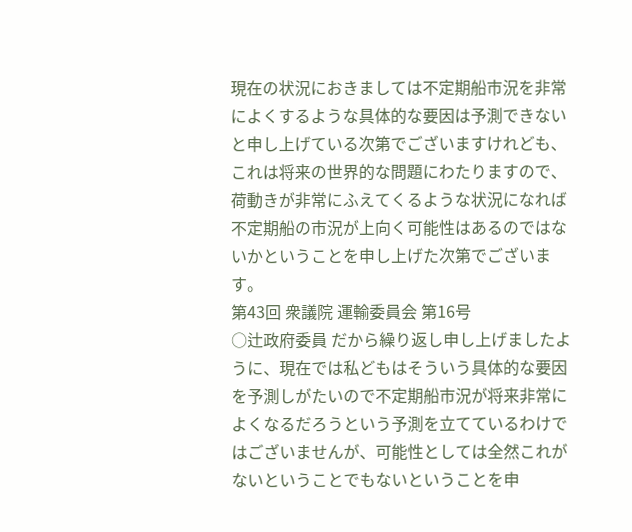現在の状況におきましては不定期船市況を非常によくするような具体的な要因は予測できないと申し上げている次第でございますけれども、これは将来の世界的な問題にわたりますので、荷動きが非常にふえてくるような状況になれば不定期船の市況が上向く可能性はあるのではないかということを申し上げた次第でございます。
第43回 衆議院 運輸委員会 第16号
○辻政府委員 だから繰り返し申し上げましたように、現在では私どもはそういう具体的な要因を予測しがたいので不定期船市況が将来非常によくなるだろうという予測を立てているわけではございませんが、可能性としては全然これがないということでもないということを申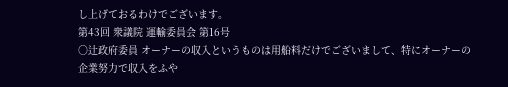し上げておるわけでございます。
第43回 衆議院 運輸委員会 第16号
○辻政府委員 オーナーの収入というものは用船料だけでございまして、特にオーナーの企業努力で収入をふや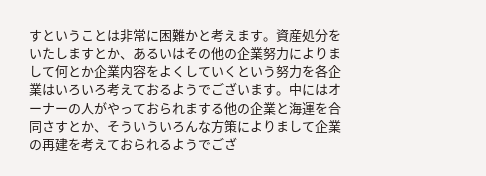すということは非常に困難かと考えます。資産処分をいたしますとか、あるいはその他の企業努力によりまして何とか企業内容をよくしていくという努力を各企業はいろいろ考えておるようでございます。中にはオーナーの人がやっておられまする他の企業と海運を合同さすとか、そういういろんな方策によりまして企業の再建を考えておられるようでござ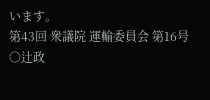います。
第43回 衆議院 運輸委員会 第16号
○辻政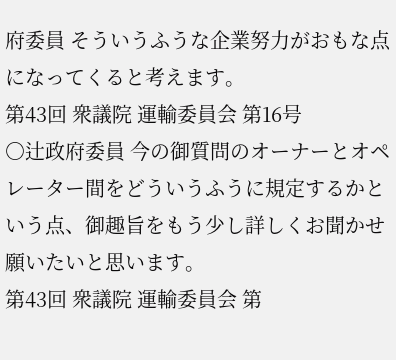府委員 そういうふうな企業努力がおもな点になってくると考えます。
第43回 衆議院 運輸委員会 第16号
○辻政府委員 今の御質問のオーナーとオペレーター間をどういうふうに規定するかという点、御趣旨をもう少し詳しくお聞かせ願いたいと思います。
第43回 衆議院 運輸委員会 第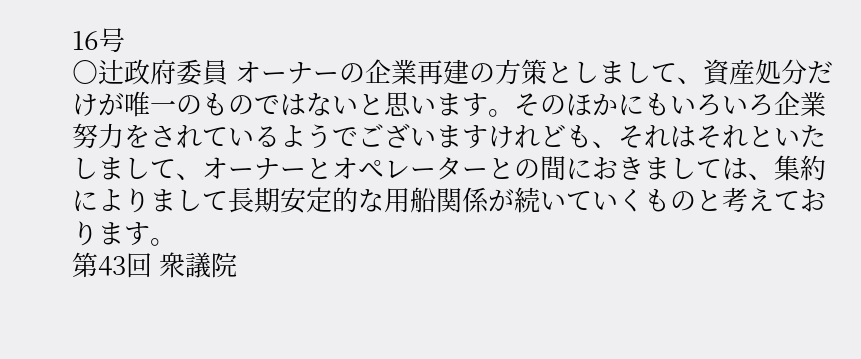16号
○辻政府委員 オーナーの企業再建の方策としまして、資産処分だけが唯一のものではないと思います。そのほかにもいろいろ企業努力をされているようでございますけれども、それはそれといたしまして、オーナーとオペレーターとの間におきましては、集約によりまして長期安定的な用船関係が続いていくものと考えております。
第43回 衆議院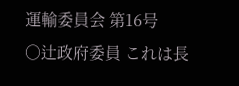運輸委員会 第16号
○辻政府委員 これは長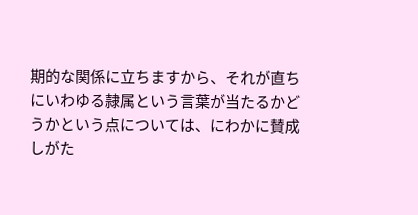期的な関係に立ちますから、それが直ちにいわゆる隷属という言葉が当たるかどうかという点については、にわかに賛成しがた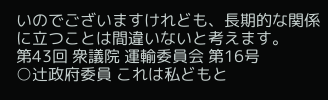いのでございますけれども、長期的な関係に立つことは間違いないと考えます。
第43回 衆議院 運輸委員会 第16号
○辻政府委員 これは私どもと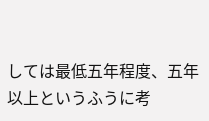しては最低五年程度、五年以上というふうに考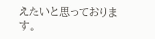えたいと思っております。